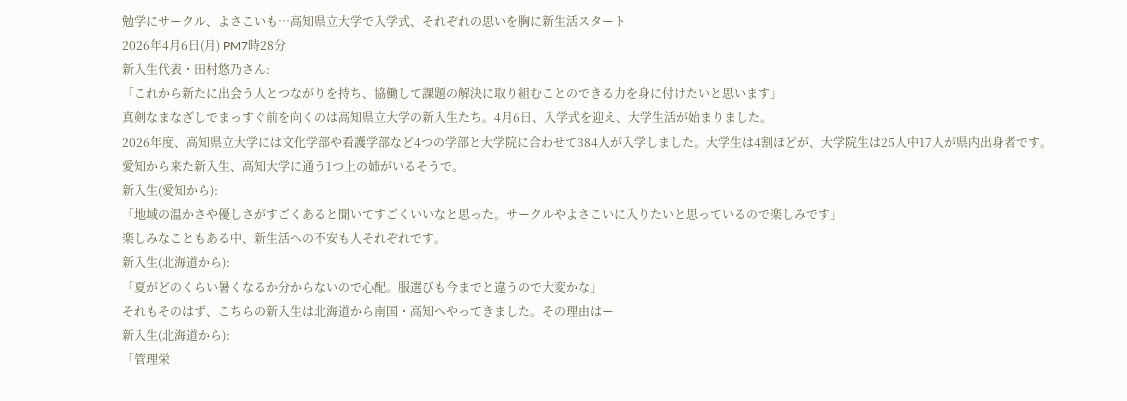勉学にサークル、よさこいも…高知県立大学で入学式、それぞれの思いを胸に新生活スタート
2026年4月6日(月) PM7時28分
新入生代表・田村悠乃さん:
「これから新たに出会う人とつながりを持ち、協働して課題の解決に取り組むことのできる力を身に付けたいと思います」
真剣なまなざしでまっすぐ前を向くのは高知県立大学の新入生たち。4月6日、入学式を迎え、大学生活が始まりました。
2026年度、高知県立大学には文化学部や看護学部など4つの学部と大学院に合わせて384人が入学しました。大学生は4割ほどが、大学院生は25人中17人が県内出身者です。
愛知から来た新入生、高知大学に通う1つ上の姉がいるそうで。
新入生(愛知から):
「地域の温かさや優しさがすごくあると聞いてすごくいいなと思った。サークルやよさこいに入りたいと思っているので楽しみです」
楽しみなこともある中、新生活への不安も人それぞれです。
新入生(北海道から):
「夏がどのくらい暑くなるか分からないので心配。服選びも今までと違うので大変かな」
それもそのはず、こちらの新入生は北海道から南国・高知へやってきました。その理由はー
新入生(北海道から):
「管理栄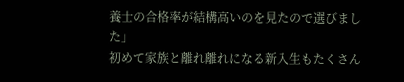養士の合格率が結構高いのを見たので選びました」
初めて家族と離れ離れになる新入生もたくさん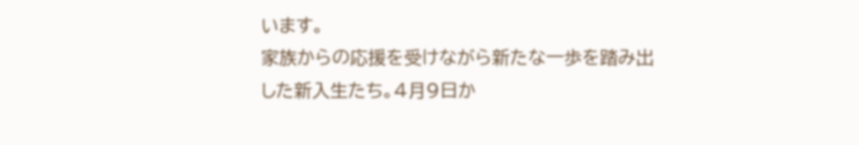います。
家族からの応援を受けながら新たな一歩を踏み出した新入生たち。4月9日か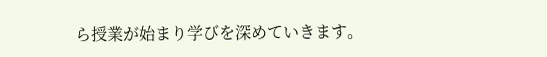ら授業が始まり学びを深めていきます。